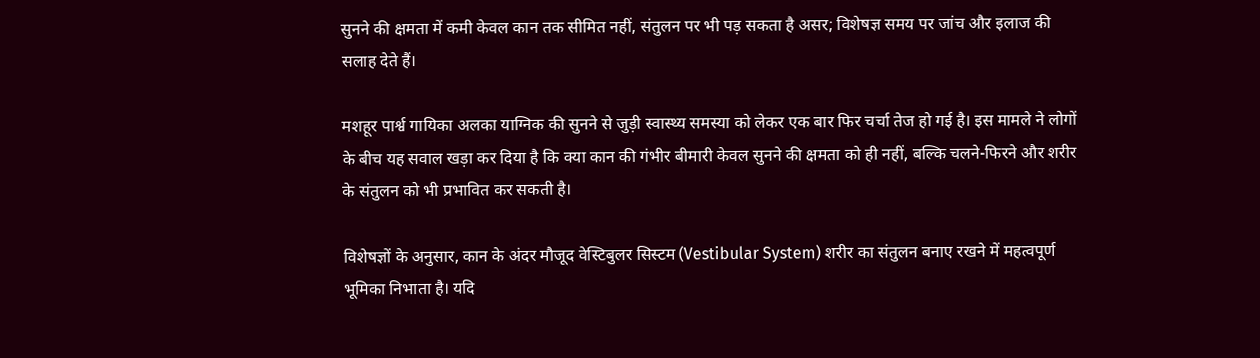सुनने की क्षमता में कमी केवल कान तक सीमित नहीं, संतुलन पर भी पड़ सकता है असर; विशेषज्ञ समय पर जांच और इलाज की सलाह देते हैं।

मशहूर पार्श्व गायिका अलका याग्निक की सुनने से जुड़ी स्वास्थ्य समस्या को लेकर एक बार फिर चर्चा तेज हो गई है। इस मामले ने लोगों के बीच यह सवाल खड़ा कर दिया है कि क्या कान की गंभीर बीमारी केवल सुनने की क्षमता को ही नहीं, बल्कि चलने-फिरने और शरीर के संतुलन को भी प्रभावित कर सकती है।

विशेषज्ञों के अनुसार, कान के अंदर मौजूद वेस्टिबुलर सिस्टम (Vestibular System) शरीर का संतुलन बनाए रखने में महत्वपूर्ण भूमिका निभाता है। यदि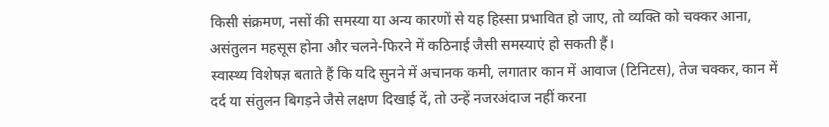किसी संक्रमण, नसों की समस्या या अन्य कारणों से यह हिस्सा प्रभावित हो जाए, तो व्यक्ति को चक्कर आना, असंतुलन महसूस होना और चलने-फिरने में कठिनाई जैसी समस्याएं हो सकती हैं।
स्वास्थ्य विशेषज्ञ बताते हैं कि यदि सुनने में अचानक कमी, लगातार कान में आवाज (टिनिटस), तेज चक्कर, कान में दर्द या संतुलन बिगड़ने जैसे लक्षण दिखाई दें, तो उन्हें नजरअंदाज नहीं करना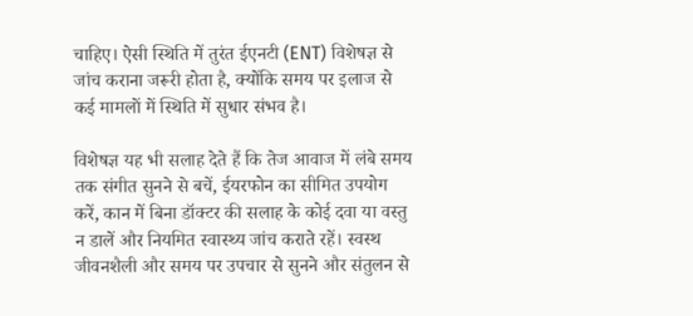चाहिए। ऐसी स्थिति में तुरंत ईएनटी (ENT) विशेषज्ञ से जांच कराना जरूरी होता है, क्योंकि समय पर इलाज से कई मामलों में स्थिति में सुधार संभव है।

विशेषज्ञ यह भी सलाह देते हैं कि तेज आवाज में लंबे समय तक संगीत सुनने से बचें, ईयरफोन का सीमित उपयोग करें, कान में बिना डॉक्टर की सलाह के कोई दवा या वस्तु न डालें और नियमित स्वास्थ्य जांच कराते रहें। स्वस्थ जीवनशैली और समय पर उपचार से सुनने और संतुलन से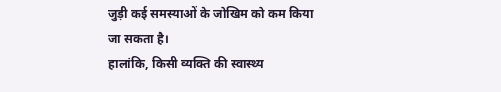जुड़ी कई समस्याओं के जोखिम को कम किया जा सकता है।
हालांकि, किसी व्यक्ति की स्वास्थ्य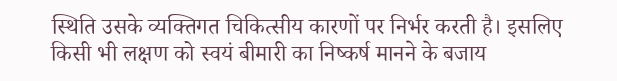स्थिति उसके व्यक्तिगत चिकित्सीय कारणों पर निर्भर करती है। इसलिए किसी भी लक्षण को स्वयं बीमारी का निष्कर्ष मानने के बजाय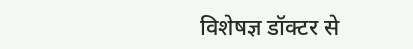विशेषज्ञ डॉक्टर से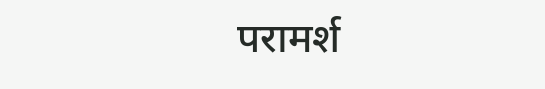परामर्श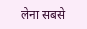लेना सबसे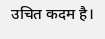उचित कदम है।